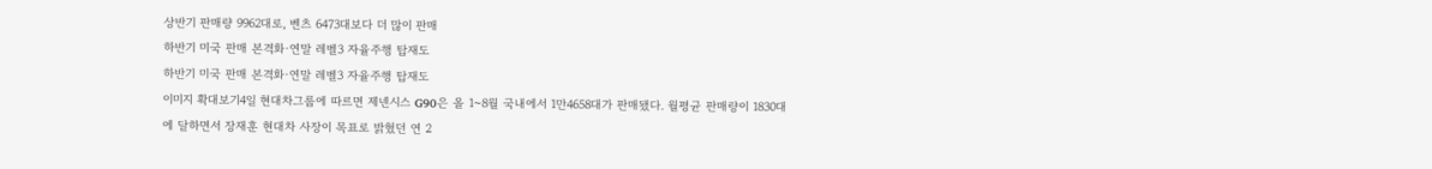상반기 판매량 9962대로, 벤츠 6473대보다 더 많이 판매
하반기 미국 판매 본격화·연말 레벨3 자율주행 탑재도
하반기 미국 판매 본격화·연말 레벨3 자율주행 탑재도
이미지 확대보기4일 현대차그룹에 따르면 제넨시스 G90은 올 1~8월 국내에서 1만4658대가 판매됐다. 월평균 판매량이 1830대에 달하면서 장재훈 현대차 사장이 목표로 밝혔던 연 2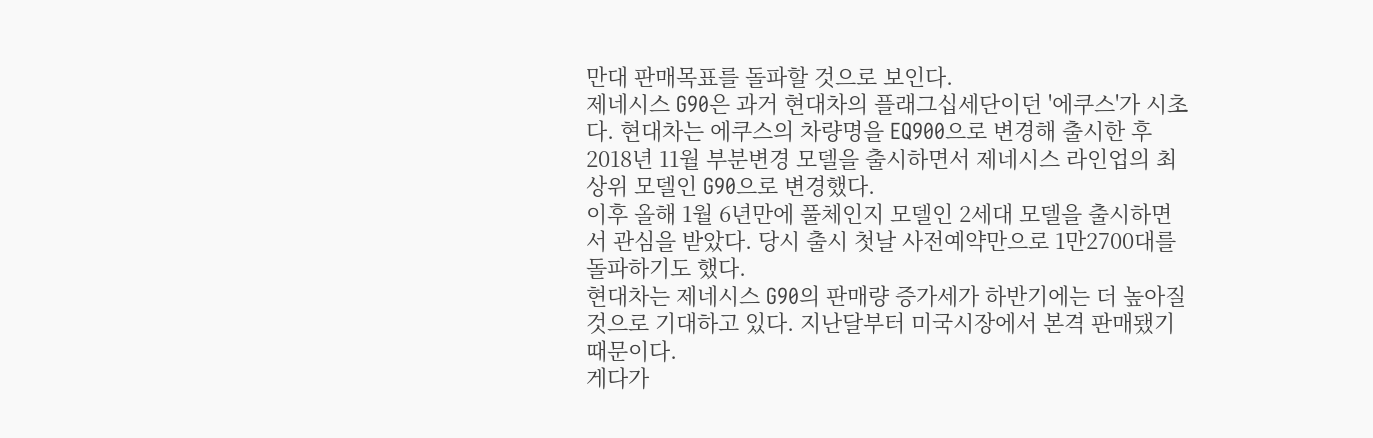만대 판매목표를 돌파할 것으로 보인다.
제네시스 G90은 과거 현대차의 플래그십세단이던 '에쿠스'가 시초다. 현대차는 에쿠스의 차량명을 EQ900으로 변경해 출시한 후 2018년 11월 부분변경 모델을 출시하면서 제네시스 라인업의 최상위 모델인 G90으로 변경했다.
이후 올해 1월 6년만에 풀체인지 모델인 2세대 모델을 출시하면서 관심을 받았다. 당시 출시 첫날 사전예약만으로 1만2700대를 돌파하기도 했다.
현대차는 제네시스 G90의 판매량 증가세가 하반기에는 더 높아질 것으로 기대하고 있다. 지난달부터 미국시장에서 본격 판매됐기 때문이다.
게다가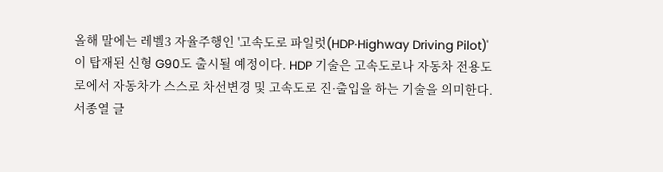올해 말에는 레벨3 자율주행인 '고속도로 파일럿(HDP·Highway Driving Pilot)'이 탑재된 신형 G90도 출시될 예정이다. HDP 기술은 고속도로나 자동차 전용도로에서 자동차가 스스로 차선변경 및 고속도로 진·출입을 하는 기술을 의미한다.
서종열 글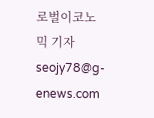로벌이코노믹 기자 seojy78@g-enews.com